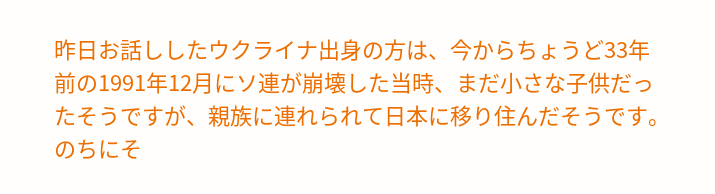昨日お話ししたウクライナ出身の方は、今からちょうど33年前の1991年12月にソ連が崩壊した当時、まだ小さな子供だったそうですが、親族に連れられて日本に移り住んだそうです。
のちにそ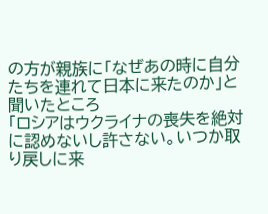の方が親族に「なぜあの時に自分たちを連れて日本に来たのか」と聞いたところ
「ロシアはウクライナの喪失を絶対に認めないし許さない。いつか取り戻しに来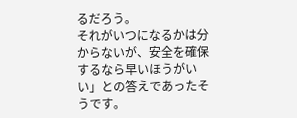るだろう。
それがいつになるかは分からないが、安全を確保するなら早いほうがいい」との答えであったそうです。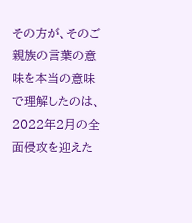その方が、そのご親族の言葉の意味を本当の意味で理解したのは、2022年2月の全面侵攻を迎えた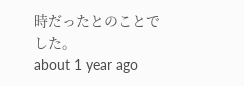時だったとのことでした。
about 1 year ago